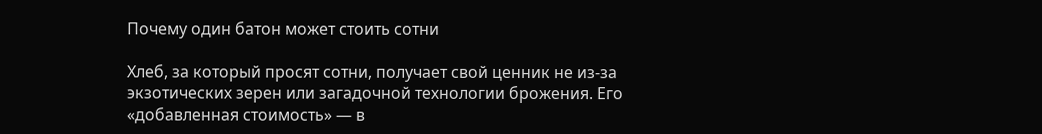Почему один батон может стоить сотни

Хлеб, за который просят сотни, получает свой ценник не из‑за экзотических зерен или загадочной технологии брожения. Его «добавленная стоимость» — в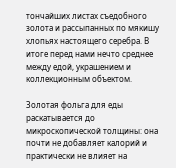тончайших листах съедобного золота и рассыпанных по мякишу хлопьях настоящего серебра. В итоге перед нами нечто среднее между едой, украшением и коллекционным объектом.

Золотая фольга для еды раскатывается до микроскопической толщины: она почти не добавляет калорий и практически не влияет на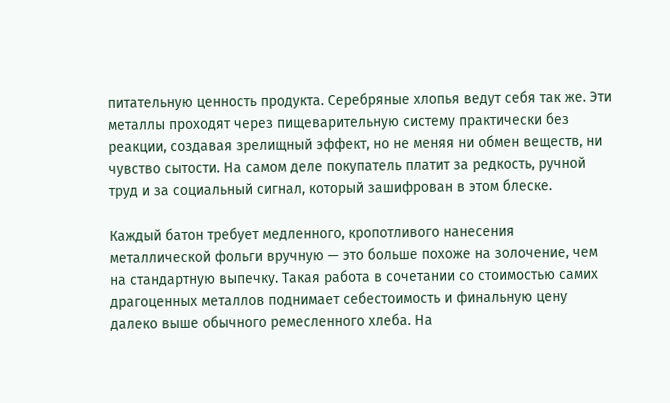питательную ценность продукта. Серебряные хлопья ведут себя так же. Эти металлы проходят через пищеварительную систему практически без реакции, создавая зрелищный эффект, но не меняя ни обмен веществ, ни чувство сытости. На самом деле покупатель платит за редкость, ручной труд и за социальный сигнал, который зашифрован в этом блеске.

Каждый батон требует медленного, кропотливого нанесения металлической фольги вручную — это больше похоже на золочение, чем на стандартную выпечку. Такая работа в сочетании со стоимостью самих драгоценных металлов поднимает себестоимость и финальную цену далеко выше обычного ремесленного хлеба. На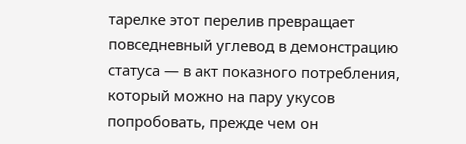тарелке этот перелив превращает повседневный углевод в демонстрацию статуса — в акт показного потребления, который можно на пару укусов попробовать, прежде чем он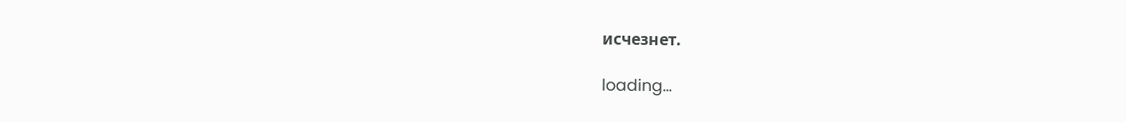исчезнет.

loading...